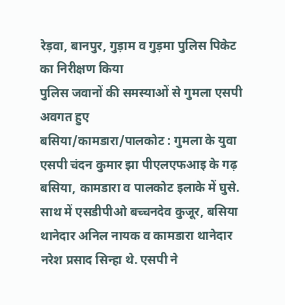रेड़वा, बानपुर, गुड़ाम व गुड़मा पुलिस पिकेट का निरीक्षण किया
पुलिस जवानों की समस्याओं से गुमला एसपी अवगत हुए
बसिया/कामडारा/पालकोट : गुमला के युवा एसपी चंदन कुमार झा पीएलएफआइ के गढ़ बसिया, कामडारा व पालकोट इलाके में घुसे. साथ में एसडीपीओ बच्चनदेव कुजूर, बसिया थानेदार अनिल नायक व कामडारा थानेदार नरेश प्रसाद सिन्हा थे. एसपी ने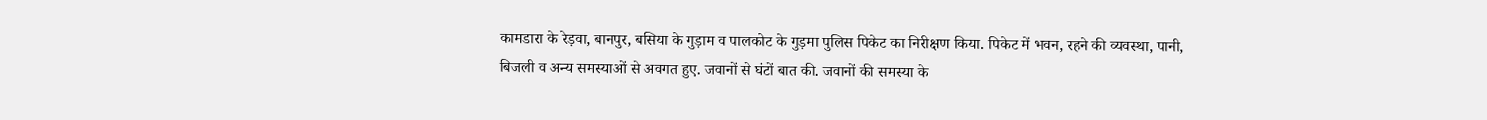कामडारा के रेड़वा, बानपुर, बसिया के गुड़ाम व पालकोट के गुड़मा पुलिस पिकेट का निरीक्षण किया. पिकेट में भवन, रहने की व्यवस्था, पानी, बिजली व अन्य समस्याओं से अवगत हुए. जवानों से घंटों बात की. जवानों की समस्या के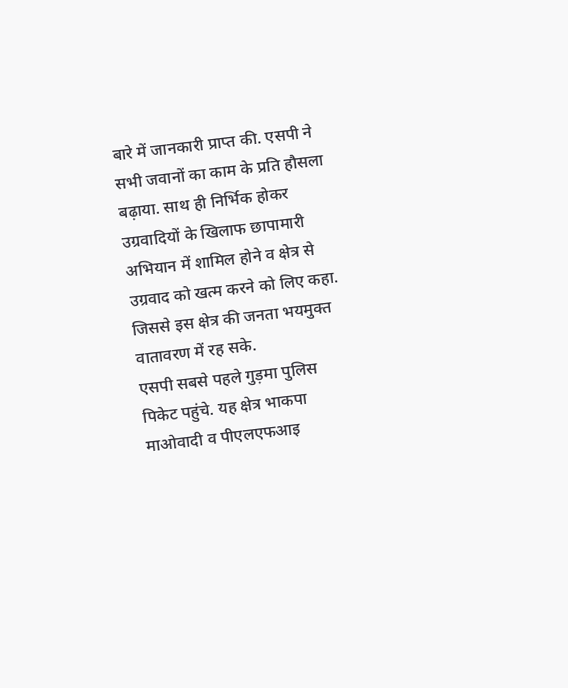बारे में जानकारी प्राप्त की. एसपी ने सभी जवानों का काम के प्रति हौसला बढ़ाया. साथ ही निर्भिक होकर उग्रवादियों के खिलाफ छापामारी अभियान में शामिल होने व क्षेत्र से उग्रवाद को खत्म करने को लिए कहा. जिससे इस क्षेत्र की जनता भयमुक्त वातावरण में रह सके.
एसपी सबसे पहले गुड़मा पुलिस पिकेट पहुंचे. यह क्षेत्र भाकपा माओवादी व पीएलएफआइ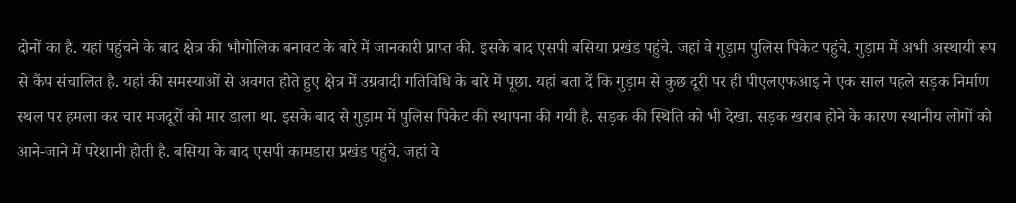दोनों का है. यहां पहुंचने के बाद क्षेत्र की भौगोलिक बनावट के बारे में जानकारी प्राप्त की. इसके बाद एसपी बसिया प्रखंड पहुंचे. जहां वे गुड़ाम पुलिस पिकेट पहुंचे. गुड़ाम में अभी अस्थायी रूप से कैंप संचालित है. यहां की समस्याओं से अवगत होते हुए क्षेत्र में उग्रवादी गतिविधि के बारे में पूछा. यहां बता दें कि गुड़ाम से कुछ दूरी पर ही पीएलएफआइ ने एक साल पहले सड़क निर्माण स्थल पर हमला कर चार मजदूरों को मार डाला था. इसके बाद से गुड़ाम में पुलिस पिकेट की स्थापना की गयी है. सड़क की स्थिति को भी देखा. सड़क खराब होने के कारण स्थानीय लोगों को आने-जाने में परेशानी होती है. बसिया के बाद एसपी कामडारा प्रखंड पहुंचे. जहां वे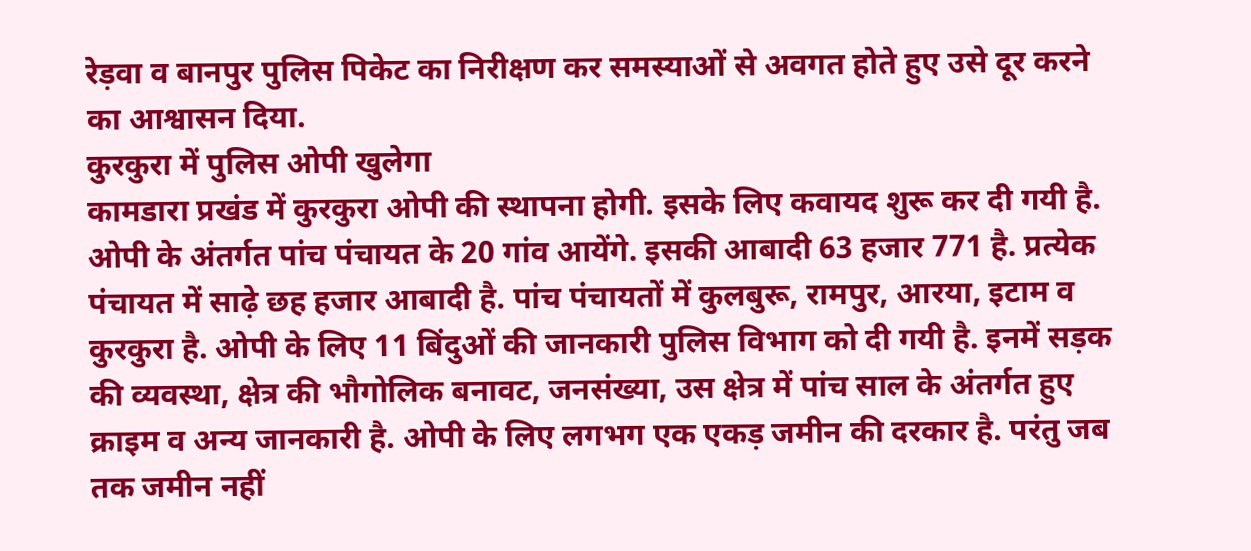रेड़वा व बानपुर पुलिस पिकेट का निरीक्षण कर समस्याओं से अवगत होते हुए उसे दूर करने का आश्वासन दिया.
कुरकुरा में पुलिस ओपी खुलेगा
कामडारा प्रखंड में कुरकुरा ओपी की स्थापना होगी. इसके लिए कवायद शुरू कर दी गयी है. ओपी के अंतर्गत पांच पंचायत के 20 गांव आयेंगे. इसकी आबादी 63 हजार 771 है. प्रत्येक पंचायत में साढ़े छह हजार आबादी है. पांच पंचायतों में कुलबुरू, रामपुर, आरया, इटाम व कुरकुरा है. ओपी के लिए 11 बिंदुओं की जानकारी पुलिस विभाग को दी गयी है. इनमें सड़क की व्यवस्था, क्षेत्र की भौगोलिक बनावट, जनसंख्या, उस क्षेत्र में पांच साल के अंतर्गत हुए क्राइम व अन्य जानकारी है. ओपी के लिए लगभग एक एकड़ जमीन की दरकार है. परंतु जब तक जमीन नहीं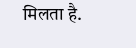मिलता है.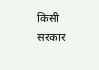किसी सरकार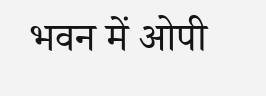भवन में ओपी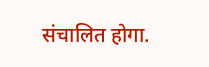संचालित होगा.